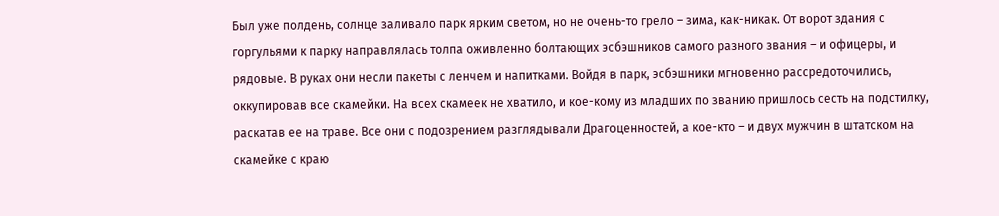Был уже полдень, солнце заливало парк ярким светом, но не очень-то грело – зима, как-никак. От ворот здания с горгульями к парку направлялась толпа оживленно болтающих эсбэшников самого разного звания – и офицеры, и рядовые. В руках они несли пакеты с ленчем и напитками. Войдя в парк, эсбэшники мгновенно рассредоточились, оккупировав все скамейки. На всех скамеек не хватило, и кое-кому из младших по званию пришлось сесть на подстилку, раскатав ее на траве. Все они с подозрением разглядывали Драгоценностей, а кое-кто – и двух мужчин в штатском на скамейке с краю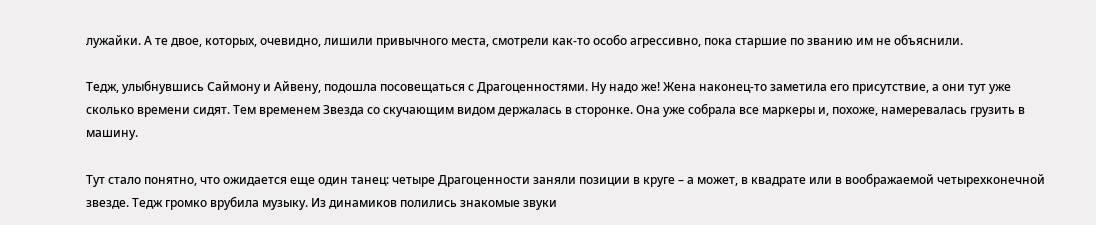лужайки. А те двое, которых, очевидно, лишили привычного места, смотрели как-то особо агрессивно, пока старшие по званию им не объяснили.

Тедж, улыбнувшись Саймону и Айвену, подошла посовещаться с Драгоценностями. Ну надо же! Жена наконец-то заметила его присутствие, а они тут уже сколько времени сидят. Тем временем Звезда со скучающим видом держалась в сторонке. Она уже собрала все маркеры и, похоже, намеревалась грузить в машину.

Тут стало понятно, что ожидается еще один танец: четыре Драгоценности заняли позиции в круге – а может, в квадрате или в воображаемой четырехконечной звезде. Тедж громко врубила музыку. Из динамиков полились знакомые звуки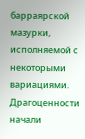барраярской мазурки, исполняемой с некоторыми вариациями. Драгоценности начали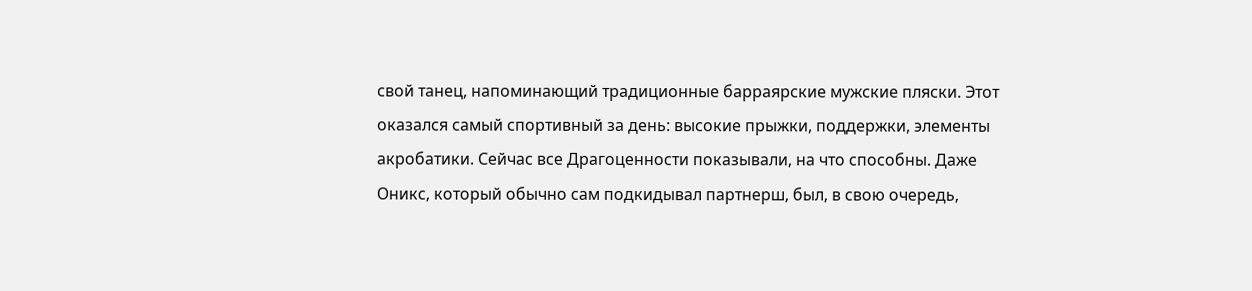свой танец, напоминающий традиционные барраярские мужские пляски. Этот оказался самый спортивный за день: высокие прыжки, поддержки, элементы акробатики. Сейчас все Драгоценности показывали, на что способны. Даже Оникс, который обычно сам подкидывал партнерш, был, в свою очередь,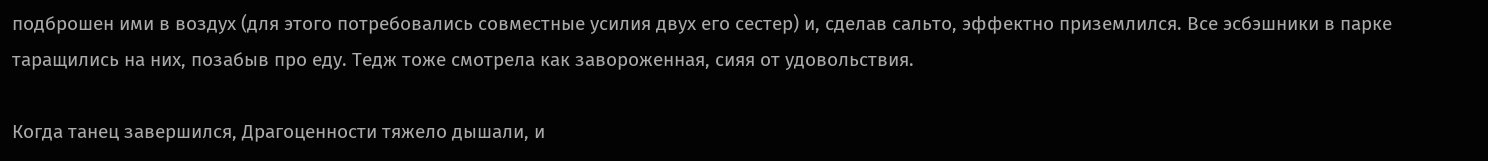подброшен ими в воздух (для этого потребовались совместные усилия двух его сестер) и, сделав сальто, эффектно приземлился. Все эсбэшники в парке таращились на них, позабыв про еду. Тедж тоже смотрела как завороженная, сияя от удовольствия.

Когда танец завершился, Драгоценности тяжело дышали, и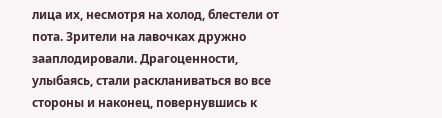лица их, несмотря на холод, блестели от пота. Зрители на лавочках дружно зааплодировали. Драгоценности, улыбаясь, стали раскланиваться во все стороны и наконец, повернувшись к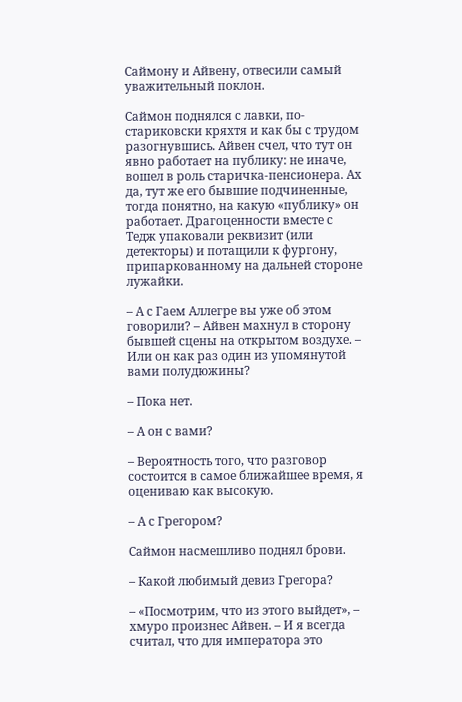Саймону и Айвену, отвесили самый уважительный поклон.

Саймон поднялся с лавки, по-стариковски кряхтя и как бы с трудом разогнувшись. Айвен счел, что тут он явно работает на публику: не иначе, вошел в роль старичка-пенсионера. Ах да, тут же его бывшие подчиненные, тогда понятно, на какую «публику» он работает. Драгоценности вместе с Тедж упаковали реквизит (или детекторы) и потащили к фургону, припаркованному на дальней стороне лужайки.

– А с Гаем Аллегре вы уже об этом говорили? – Айвен махнул в сторону бывшей сцены на открытом воздухе. – Или он как раз один из упомянутой вами полудюжины?

– Пока нет.

– А он с вами?

– Вероятность того, что разговор состоится в самое ближайшее время, я оцениваю как высокую.

– А с Грегором?

Саймон насмешливо поднял брови.

– Какой любимый девиз Грегора?

– «Посмотрим, что из этого выйдет», – хмуро произнес Айвен. – И я всегда считал, что для императора это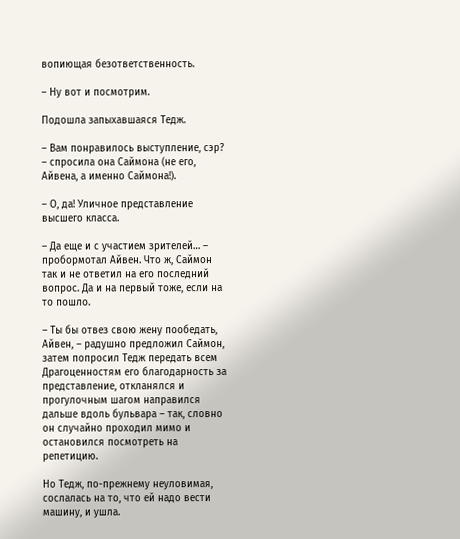вопиющая безответственность.

– Ну вот и посмотрим.

Подошла запыхавшаяся Тедж.

– Вам понравилось выступление, сэр? – спросила она Саймона (не его, Айвена, а именно Саймона!).

– О, да! Уличное представление высшего класса.

– Да еще и с участием зрителей… – пробормотал Айвен. Что ж, Саймон так и не ответил на его последний вопрос. Да и на первый тоже, если на то пошло.

– Ты бы отвез свою жену пообедать, Айвен, – радушно предложил Саймон, затем попросил Тедж передать всем Драгоценностям его благодарность за представление, откланялся и прогулочным шагом направился дальше вдоль бульвара – так, словно он случайно проходил мимо и остановился посмотреть на репетицию.

Но Тедж, по-прежнему неуловимая, сослалась на то, что ей надо вести машину, и ушла.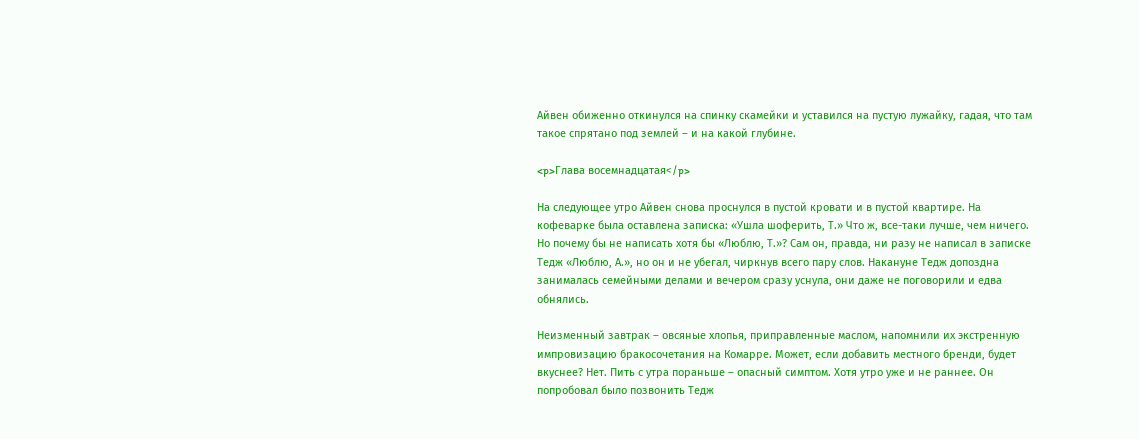Айвен обиженно откинулся на спинку скамейки и уставился на пустую лужайку, гадая, что там такое спрятано под землей – и на какой глубине.

<p>Глава восемнадцатая</p>

На следующее утро Айвен снова проснулся в пустой кровати и в пустой квартире. На кофеварке была оставлена записка: «Ушла шоферить, Т.» Что ж, все-таки лучше, чем ничего. Но почему бы не написать хотя бы «Люблю, Т.»? Сам он, правда, ни разу не написал в записке Тедж «Люблю, А.», но он и не убегал, чиркнув всего пару слов. Накануне Тедж допоздна занималась семейными делами и вечером сразу уснула, они даже не поговорили и едва обнялись.

Неизменный завтрак – овсяные хлопья, приправленные маслом, напомнили их экстренную импровизацию бракосочетания на Комарре. Может, если добавить местного бренди, будет вкуснее? Нет. Пить с утра пораньше – опасный симптом. Хотя утро уже и не раннее. Он попробовал было позвонить Тедж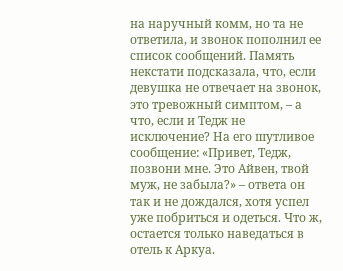на наручный комм, но та не ответила, и звонок пополнил ее список сообщений. Память некстати подсказала, что, если девушка не отвечает на звонок, это тревожный симптом, – а что, если и Тедж не исключение? На его шутливое сообщение: «Привет, Тедж, позвони мне. Это Айвен, твой муж, не забыла?» – ответа он так и не дождался, хотя успел уже побриться и одеться. Что ж, остается только наведаться в отель к Аркуа.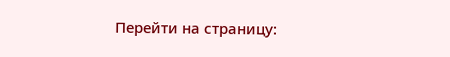Перейти на страницу: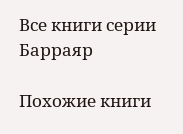Все книги серии Барраяр

Похожие книги